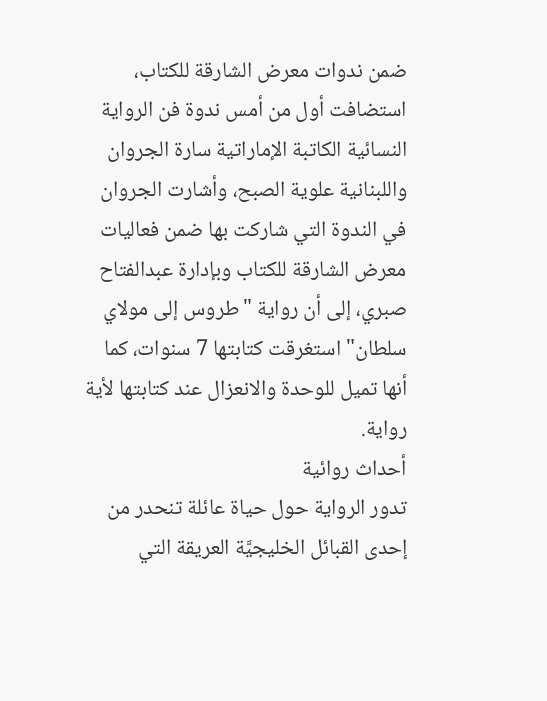ضمن ندوات معرض الشارقة للكتاب، استضافت أول من أمس ندوة فن الرواية النسائية الكاتبة الإماراتية سارة الجروان واللبنانية علوية الصبح، وأشارت الجروان في الندوة التي شاركت بها ضمن فعاليات معرض الشارقة للكتاب وبإدارة عبدالفتاح صبري، إلى أن رواية "طروس إلى مولاي سلطان" استغرقت كتابتها 7 سنوات، كما أنها تميل للوحدة والانعزال عند كتابتها لأية رواية.
أحداث روائية
تدور الرواية حول حياة عائلة تنحدر من إحدى القبائل الخليجيَّة العريقة التي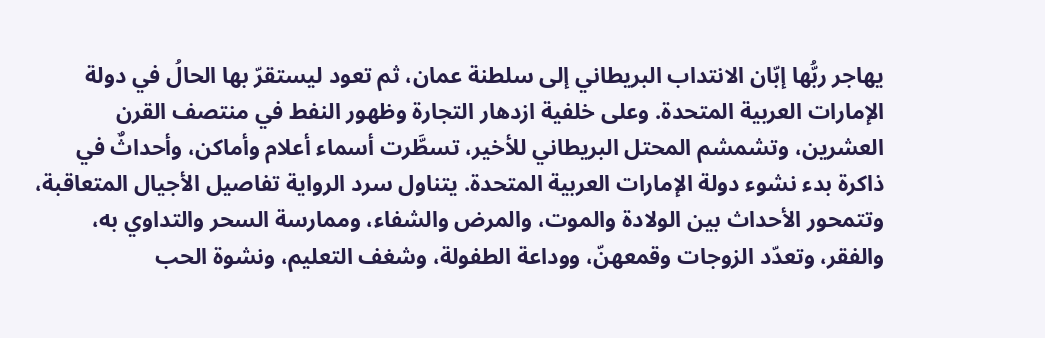يهاجر ربُّها إبّان الانتداب البريطاني إلى سلطنة عمان، ثم تعود ليستقرّ بها الحالُ في دولة الإمارات العربية المتحدة. وعلى خلفية ازدهار التجارة وظهور النفط في منتصف القرن العشرين، وتشمشم المحتل البريطاني للأخير، تسطَّرت أسماء أعلام وأماكن، وأحداثٌ في ذاكرة بدء نشوء دولة الإمارات العربية المتحدة. يتناول سرد الرواية تفاصيل الأجيال المتعاقبة، وتتمحور الأحداث بين الولادة والموت، والمرض والشفاء، وممارسة السحر والتداوي به، والفقر، وتعدّد الزوجات وقمعهنّ، ووداعة الطفولة، وشغف التعليم، ونشوة الحب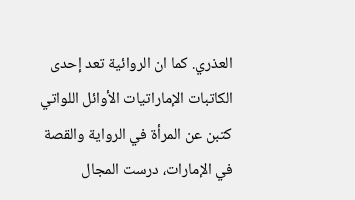العذري. كما ان الروائية تعد إحدى الكاتبات الإماراتيات الأوائل اللواتي كتبن عن المرأة في الرواية والقصة في الإمارات، درست المجال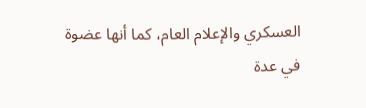العسكري والإعلام العام، كما أنها عضوة في عدة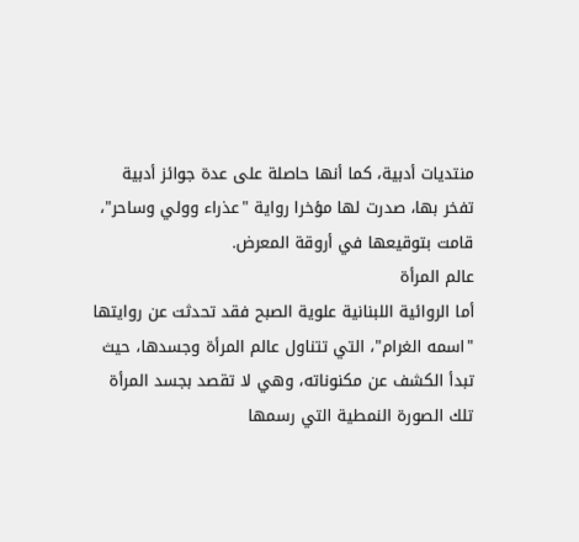منتديات أدبية، كما أنها حاصلة على عدة جوائز أدبية تفخر بها، صدرت لها مؤخرا رواية "عذراء وولي وساحر"، قامت بتوقيعها في أروقة المعرض.
عالم المرأة
أما الروائية اللبنانية علوية الصبح فقد تحدثت عن روايتها "اسمه الغرام"، التي تتناول عالم المرأة وجسدها، حيث تبدأ الكشف عن مكنوناته، وهي لا تقصد بجسد المرأة تلك الصورة النمطية التي رسمها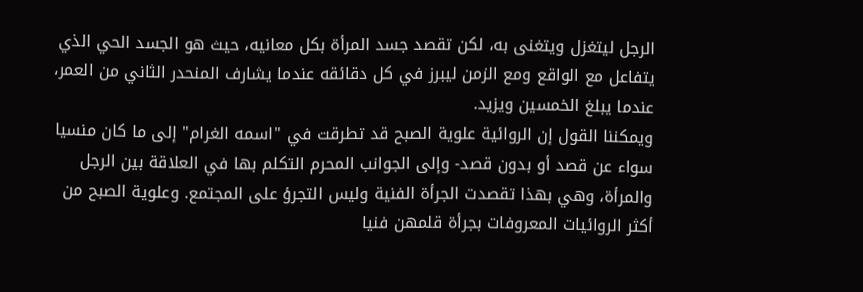الرجل ليتغزل ويتغنى به، لكن تقصد جسد المرأة بكل معانيه، حيث هو الجسد الحي الذي يتفاعل مع الواقع ومع الزمن ليبرز في كل دقائقه عندما يشارف المنحدر الثاني من العمر، عندما يبلغ الخمسين ويزيد.
ويمكننا القول إن الروائية علوية الصبح قد تطرقت في "اسمه الغرام" إلى ما كان منسيا سواء عن قصد أو بدون قصد- وإلى الجوانب المحرم التكلم بها في العلاقة بين الرجل والمرأة، وهي بهذا تقصدت الجرأة الفنية وليس التجرؤ على المجتمع. وعلوية الصبح من أكثر الروائيات المعروفات بجرأة قلمهن فنيا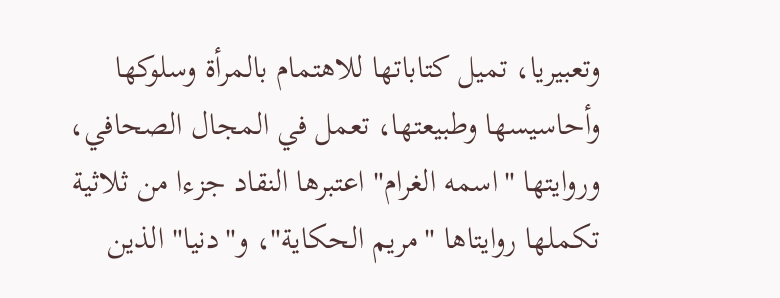وتعبيريا، تميل كتاباتها للاهتمام بالمرأة وسلوكها وأحاسيسها وطبيعتها، تعمل في المجال الصحافي، وروايتها "اسمه الغرام" اعتبرها النقاد جزءا من ثلاثية تكملها روايتاها "مريم الحكاية"، و"دنيا" الذين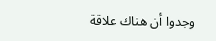وجدوا أن هناك علاقة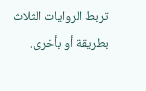تربط الروايات الثلاث بطريقة أو بأخرى.